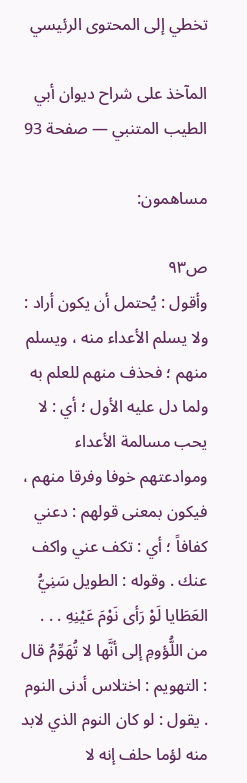تخطي إلى المحتوى الرئيسي

المآخذ على شراح ديوان أبي الطيب المتنبي — صفحة 93

مساهمون:

ص٩٣
وأقول : يُحتمل أن يكون أراد : ولا يسلم الأعداء منه ، ويسلم منهم ؛ فحذف منهم للعلم به ولما دل عليه الأول ؛ أي : لا يحب مسالمة الأعداء وموادعتهم خوفا وفرقا منهم ، فيكون بمعنى قولهم : دعني كفافاً ؛ أي : تكف عني واكف عنك . وقوله : الطويل سَنِيُّ العَطَايا لَوْ رَأى نَوْمَ عَيْنِهِ . . . من اللُّؤومِ إلى أنَّها لا تُهَوِّمُ قال : التهويم : اختلاس أدنى النوم . يقول : لو كان النوم الذي لابد منه لؤما حلف إنه لا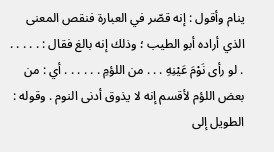ينام وأقول : إنه قصّر في العبارة فنقص المعنى الذي أراده أبو الطيب ؛ وذلك إنه بالغ فقال : . . . . . . لو رأى نَوْمَ عَيْنِهِ . . . من اللؤمِ . . . . . . أي : من بعض اللؤم لأقسم إنه لا يذوق أدنى النوم . وقوله : الطويل إلى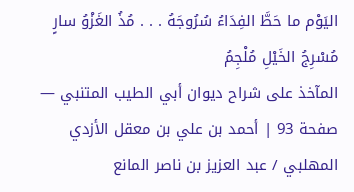اليَوْم ما حَطَّ الفِدَاءُ سُرُوجَهُ . . . مُذُ الغَزْوُ سارٍ مُسْرِجُ الخَيْلِ مُلْجِمُ
المآخذ على شراح ديوان أبي الطيب المتنبي — صفحة 93 | أحمد بن علي بن معقل الأزدي المهلبي / عبد العزيز بن ناصر المانع